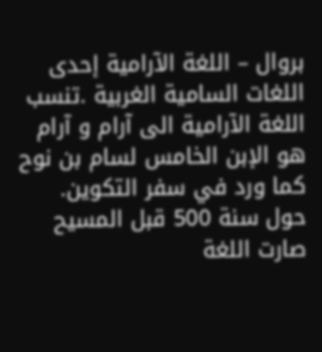بروال – اللغة الآرامية إحدی اللغات السامية الغربية .تنسب اللغة الآرامية الی آرام و آرام هو الإبن الخامس لسام بن نوح کما ورد في سفر التکوين.
حول سنة 500 قبل المسيح صارت اللغة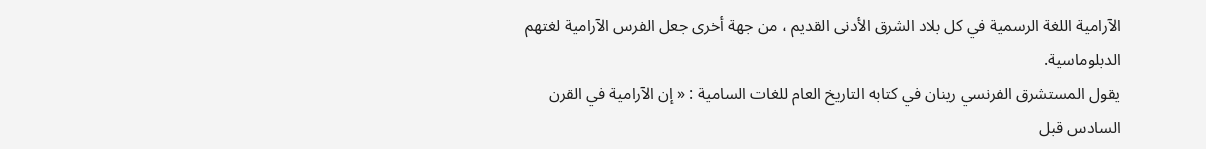الآرامية اللغة الرسمية في کل بلاد الشرق الأدنی القديم ، من جهة أخری جعل الفرس الآرامية لغتهم الدبلوماسية.
يقول المستشرق الفرنسي رينان في کتابه التاريخ العام للغات السامية : « إن الآرامية في القرن السادس قبل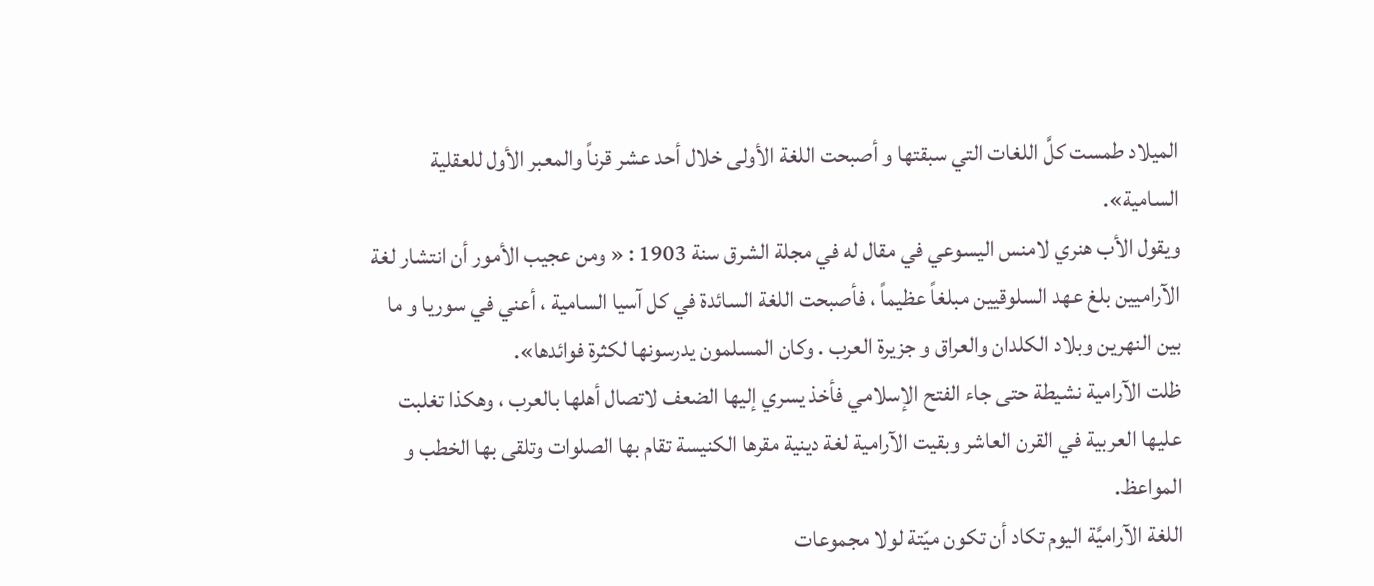الميلاد طمست کلَّ اللغات التي سبقتها و أصبحت اللغة الأولی خلال أحد عشر قرناً والمعبر الأول للعقلية السامية».
ويقول الأب هنري لامنس اليسوعي في مقال له في مجلة الشرق سنة 1903 : « ومن عجيب الأمور أن انتشار لغة الآراميين بلغ عهد السلوقيين مبلغاً عظيماً ، فأصبحت اللغة السائدة في کل آسيا السامية ، أعني في سوريا و ما بين النهرين وبلاد الکلدان والعراق و جزيرة العرب . وکان المسلمون يدرسونها لکثرة فوائدها».
ظلت الآرامية نشيطة حتی جاء الفتح الإسلامي فأخذ يسري إليها الضعف لاتصال أهلها بالعرب ، وهکذا تغلبت عليها العربية في القرن العاشر وبقيت الآرامية لغة دينية مقرها الکنيسة تقام بها الصلوات وتلقی بها الخطب و المواعظ.
اللغة الآراميَّة اليوم تكاد أن تكون ميّتة لولا مجموعات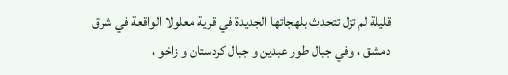قليلة لم تزل تتحدث بلهجاتها الجديدة في قرية معلولا الواقعة في شرق دمشق ، وفي جبال طور عبدين و جبال كردستان و زاخو ،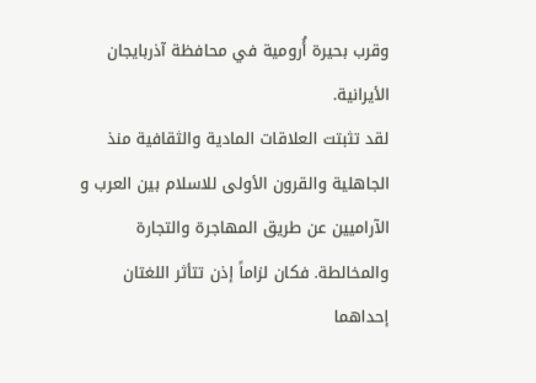وقرب بحيرة أُرومية في محافظة آذربايجان الأيرانية.
لقد تثبتت العلاقات المادية والثقافية منذ الجاهلية والقرون الأولی للاسلام بين العرب و الآراميين عن طريق المهاجرة والتجارة والمخالطة. فکان لزاماً إذن تتأثر اللغتان إحداهما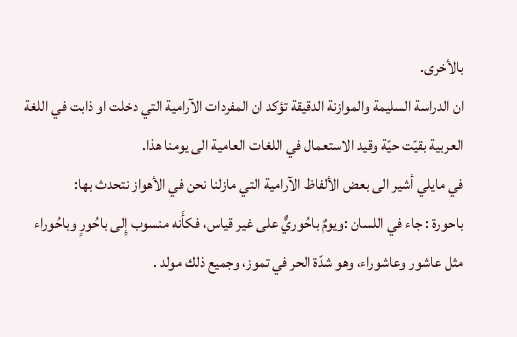بالأخری.
ان الدراسة السليمة والموازنة الدقيقة تؤکد ان المفردات الآرامية التي دخلت او ذابت في اللغة العربية بقيّت حيّة وقيد الاستعمال في اللغات العامية الی يومنا هذا.
في مايلي أشير الی بعض الألفاظ الآرامية التي مازلنا نحن في الأهواز نتحدث بها:
باحورة : جاء في اللسان :ويومٌ باحُوريٌّ على غير قياس، فكأَنه منسوب إِلى باحُورٍ وباحُوراء مثل عاشور وعاشوراء، وهو شدّة الحر في تموز، وجميع ذلك مولد .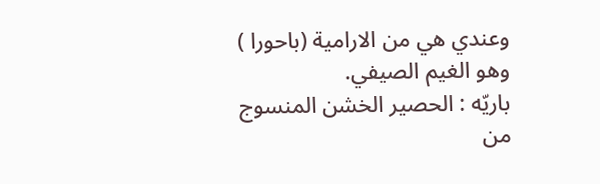وعندي هي من الارامية (باحورا ) وهو الغيم الصيفي.
باريّه : الحصير الخشن المنسوج من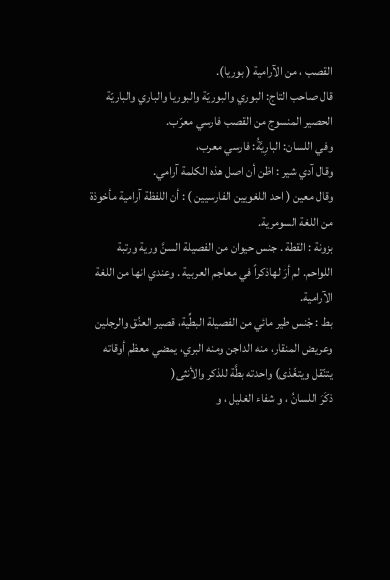القصب ، من الآرامية ( بوريا).
قال صاحب التاج: البوري والبوريّة والبوريا والباري والباريّة الحصير المنسوج من القصب فارسي معرّب.
وفي اللسان: البارِيَّةُ: فارسي معرب،
وقال آدي شير : اظن أن اصل هذه الکلمة آرامي.
وقال معين ( احد اللغويين الفارسيين ) : أن اللفظة آرامية مأخوذة من اللغة السومرية.
بزونة : القطة . جنس حيوان من الفصيلة السنَّ ورية ورتبة اللواحم. لم أرَ لهاذکراً في معاجم العربية . وعندي انها من اللغة الآرامية.
بط : جْنس طير مائي من الفصيلة البطِّية، قصير العنُق والرجلين وعريض المنقار، منه الداجن ومنه البري، يمضي معظم أوقاته يتنّقل ويتغّذى) واحدته بطَّة للذكر والأنثى(
ذکَرَ اللسانُ ، و شفاء الغليل ، و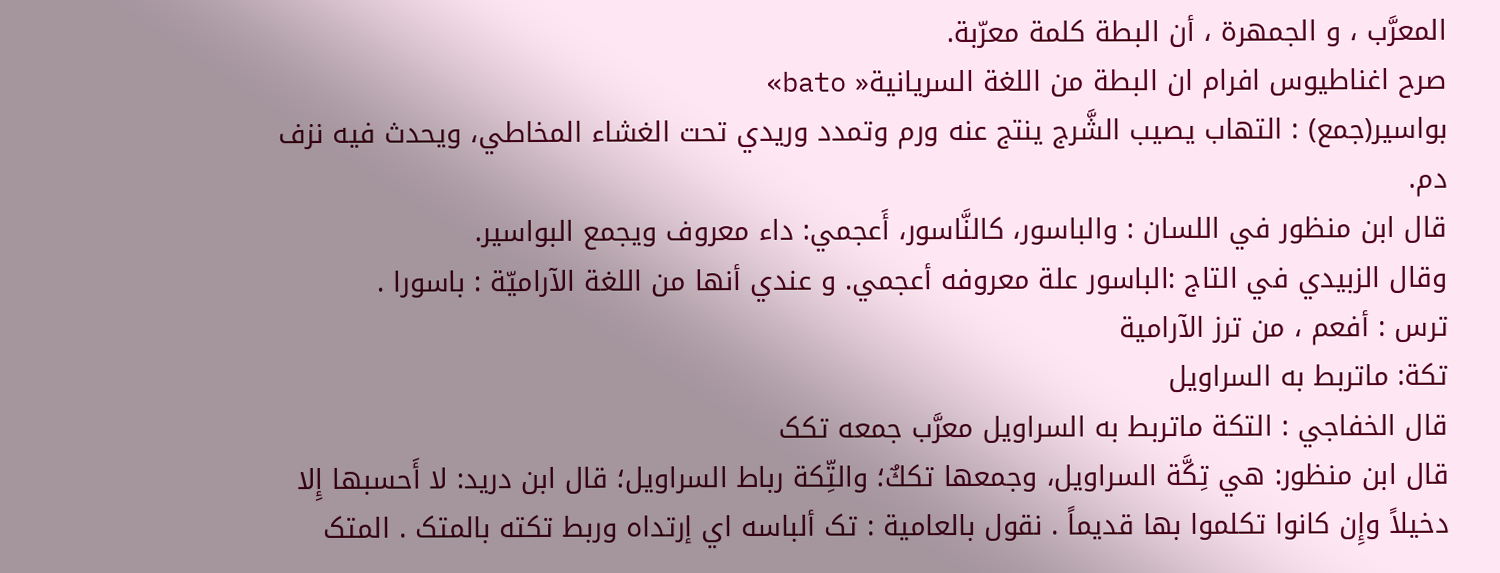المعرَّب ، و الجمهرة ، أن البطة کلمة معرّبة.
صرح اغناطيوس افرام ان البطة من اللغة السريانية« bato»
بواسير(جمع) : التهاب يصيب الشَّرج ينتج عنه ورم وتمدد وريدي تحت الغشاء المخاطي، ويحدث فيه نزف دم.
قال ابن منظور في اللسان : والباسور، كالنَّاسور، أَعجمي: داء معروف ويجمع البواسير.
وقال الزبيدي في التاج :الباسور علة معروفه أعجمي. و عندي أنها من اللغة الآراميّة : باسورا .
ترس : أفعم ، من ترز الآرامية
تکة: ماتربط به السراويل
قال الخفاجي : التکة ماتربط به السراويل معرَّب جمعه تکک
قال ابن منظور: هي تِكَّة السراويل، وجمعها تككٌ؛ والتِّكة رباط السراويل؛ قال ابن دريد: لا أَحسبها إِلا دخيلاً وإِن كانوا تكلموا بها قديماً . نقول بالعامية : تک ألباسه اي إرتداه وربط تکته بالمتک . المتک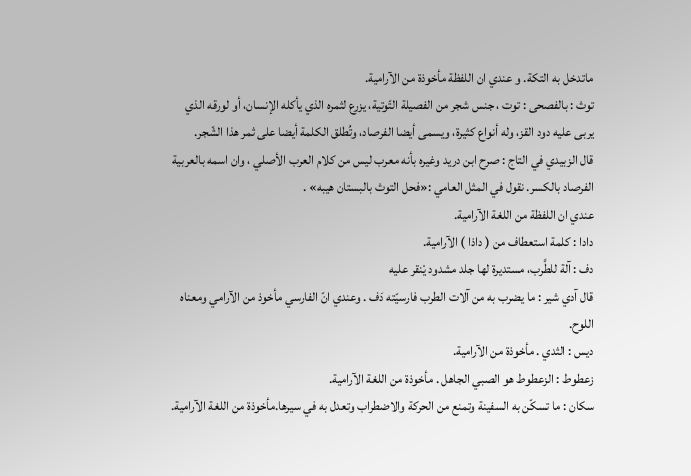ماتدخل به التکة. و عندي ان اللفظة مأخوذة من الآرامية.
توث : بالفصحی : توت ، جنس شجر من الفصيلة التّوتية، يزرع لثمره الذي يأكله الإنسان، أو لورقه الذي يربی عليه دود القز، وله أنواع كثيرة، ويسمى أيضا الفرصاد، وتُطلق الكلمة أيضا على ثمر هذا الشّجر.
قال الزبيدي في التاج : صرح ابن دريد وغيره بأنه معرب ليس من کلام العرب الأصلي ، وان اسمه بالعربية الفرصاد بالکسر. نقول في المثل العامي :«فحل التوث بالبستان هيبه» .
عندي ان اللفظة من اللغة الآرامية.
دادا : کلمة استعطاف من ( داذا ) الآرامية.
دف : آلة للطَّرب، مستديرة لها جلد مشدود يْنقر عليه
قال آدي شير : ما يضرب به من آلات الطرب فارسيّته دَف . وعندي انّ الفارسي مأخوذ من الآرامي ومعناه اللوح.
ديس : الثدي . مأخوذة من الآرامية.
زعطوط : الزعطوط هو الصبي الجاهل . مأخوذة من اللغة الآرامية.
سکان : ما تسكّن به السفينة وتمنع من الحركة والاضطراب وتعدل به في سيرها.مأخوذة من اللغة الآرامية.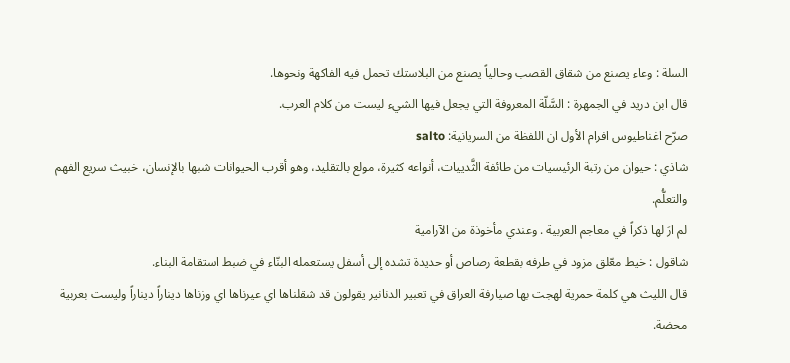السلة : وعاء يصنع من شقاق القصب وحالياً يصنع من البلاستك تحمل فيه الفاكهة ونحوها.
قال ابن دريد في الجمهرة : السَّلّة المعروفة التي يجعل فيها الشيء ليست من كلام العرب.
صرّح اغناطيوس افرام الأول ان اللفظة من السريانية: salto
شاذي : حيوان من رتبة الرئيسيات من طائفة الثَّدييات، أنواعه كثيرة، مولع بالتقليد، وهو أقرب الحيوانات شبها بالإنسان، خبيث سريع الفهم والتعلُّم.
لم ارَ لها ذکراً في معاجم العربية . وعندي مأخوذة من الآرامية
شاقول : خيط معّلق مزود في طرفه بقطعة رصاص أو حديدة تشده إلى أسفل يستعمله البنّاء في ضبط استقامة البناء.
قال الليث هي کلمة حمرية لهجت بها صيارفة العراق في تعبير الدنانير يقولون قد شقلناها اي عيرناها اي وزناها ديناراً ديناراً وليست بعربية محضة.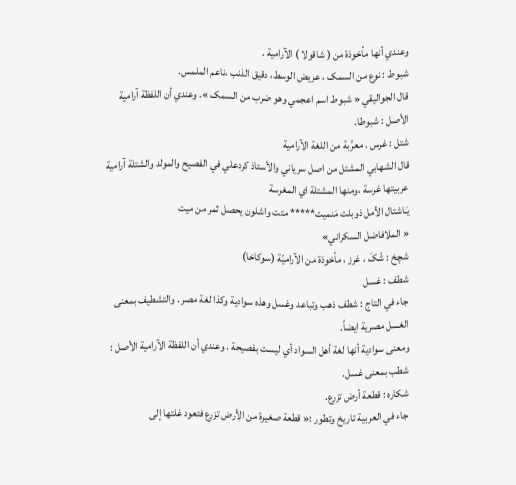وعندي أنها مأخوذة من ( شاقولا ) الآرامية .
شبوط : نوع من السمک ، عريض الوسط، دقيق الذنب ،ناعم الملمس.
قال الجواليقي « شبوط اسم اعجمي وهو ضرب من السمک ». وعندي أن اللفظة آرامية الأصل : شبوطا.
شتل : غرس . معرَّبة من اللغة الآرامية
قال الشهابي المشتل من اصل سرياني والأستاذ کردعلي في الفصيح والمولد والشتلة آرامية عربيتها غرسة ،ومنها المشتلة اي المغرسة
يَـاشتال الأمل ذوبلت مَنميت***** متت واشلون يحصل ثمر من ميت
« الملافاضل السکراني»
شچخ : شَکَ ، غرز ، مأخوذة من الآراميّة (سوکاخا)
شطف : غسل
جاء في التاج : شطف ذهب وتباعد وغسل وهذه سوادية وکذا لغة مصر . والتشطيف بمعنی الغسل مصرية ايضاً.
ومعنی سوادية أنها لغة أهل السواد أي ليست بفصيحة . وعندي أن اللفظة الآرامية الأصل : شطب بمعنی غسل.
شکاره : قطعة أرض تزرع.
جاء في العربية تاريخ وتطور :« قطعة صغيرة من الأرض تزرع فتعود غلتها إلی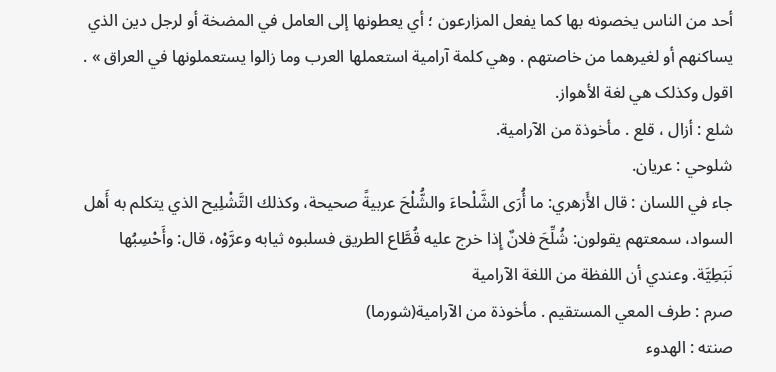أحد من الناس يخصونه بها کما يفعل المزارعون ؛ أي يعطونها إلی العامل في المضخة أو لرجل دين الذي يساکنهم أو لغيرهما من خاصتهم . وهي کلمة آرامية استعملها العرب وما زالوا يستعملونها في العراق » . اقول وکذلک هي لغة الأهواز.
شلع : أزال ، قلع . مأخوذة من الآرامية.
شلوحي : عريان.
جاء في اللسان : قال الأَزهري: ما أُرَى الشَّلْحاءَ والشُّلْحَ عربيةً صحيحة، وكذلك التَّشْلِيح الذي يتكلم به أَهل السواد، سمعتهم يقولون: شُلِّحَ فلانٌ إِذا خرج عليه قُطَّاع الطريق فسلبوه ثيابه وعرَّوْه، قال: وأَحْسِبُها نَبَطِيَّة. وعندي أن اللفظة من اللغة الآرامية
صرم : طرف المعي المستقيم . مأخوذة من الآرامية(شورما)
صنته : الهدوء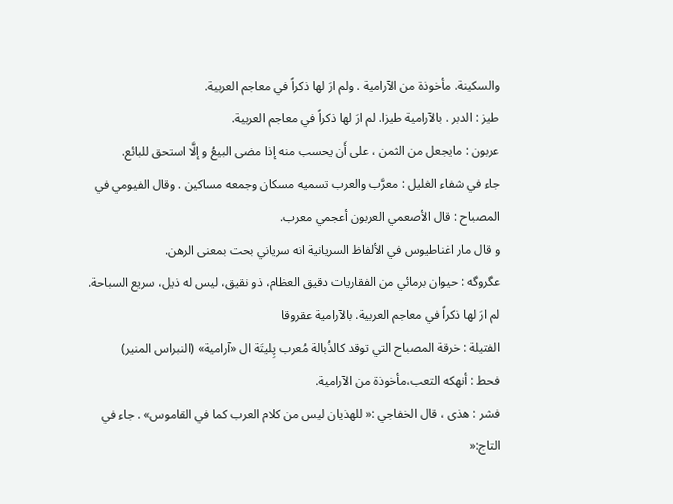والسكينة. مأخوذة من الآرامية . ولم ارَ لها ذکراً في معاجم العربية.
طيز : الدبر . بالآرامية طيزا. لم ارَ لها ذکراً في معاجم العربية.
عربون : مايجعل من الثمن ، علی أَن يحسب منه إذا مضی البيعُ و إلَّا استحق للبائع.
جاء في شفاء الغليل : معرَّب والعرب تسميه مسکان وجمعه مساکين . وقال الفيومي في المصباح : قال الأصعمي العربون أعجمي معرب.
و قال مار اغناطيوس في الألفاظ السريانية انه سرياني بحت بمعنی الرهن.
عگروگه : حيوان برمائي من الفقاريات دقيق العظام، ذو نقيق، ليس له ذيل، سريع السباحة. لم ارَ لها ذکراً في معاجم العربية. بالآرامية عقروقا
الفتيلة : خرقة المصباح التي توقد کالذُبالة مُعرب پِليتَة ال «آرامية» (النبراس المنير)
فحط : أنهكه التعب،مأخوذة من الآرامية.
فشر : هذی ، قال الخفاجي :« للهذيان ليس من کلام العرب کما في القاموس» . جاء في التاج:«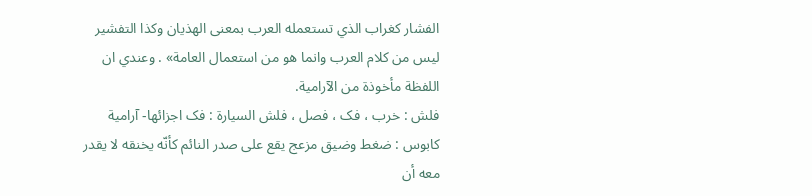الفشار کغراب الذي تستعمله العرب بمعنی الهذيان وکذا التفشير ليس من کلام العرب وانما هو من استعمال العامة» . وعندي ان اللفظة مأخوذة من الآرامية.
فلش : خرب ، فک ، فصل ، فلش السيارة : فک اجزائها- آرامية
کابوس : ضغط وضيق مزعج يقع على صدر النائم كأنّه يخنقه لا يقدر معه أن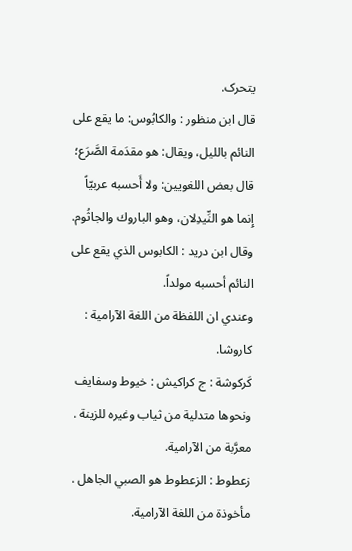يتحرک.
قال ابن منظور : والكابُوس: ما يقع على النائم بالليل، ويقال: هو مقدَمة الصَّرَع؛ قال بعض اللغويين: ولا أَحسبه عربيّاً إِنما هو النِّيدِلان، وهو الباروك والجاثُوم.
وقال ابن دريد : الکابوس الذي يقع علی النائم أحسبه مولداً.
وعندي ان اللفظة من اللغة الآرامية : کاروشا.
کَرکوشة : ج کراکيش : خيوط وسفايف ونحوها متدلية من ثياب وغيره للزينة . معرَّبة من الآرامية.
زعطوط : الزعطوط هو الصبي الجاهل . مأخوذة من اللغة الآرامية.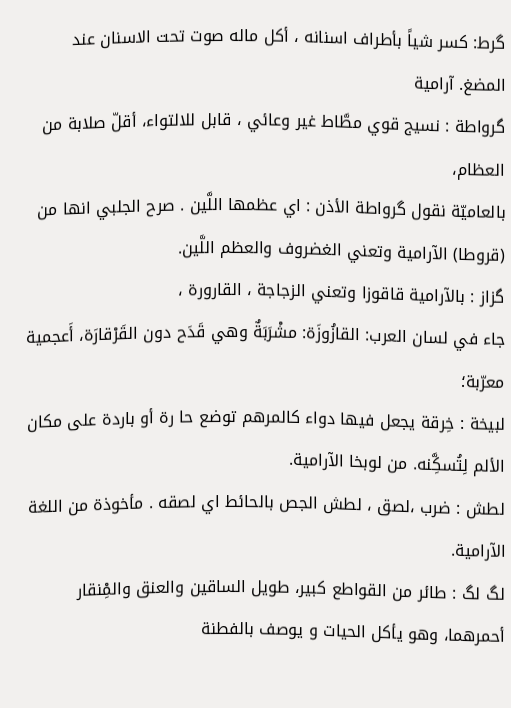گرط: کسر شياً بأطراف اسنانه ، أکل ماله صوت تحت الاسنان عند المضغ. آرامية
گرواطة : نسيج قوي مطَّاط غير وعائي ، قابل للالتواء، أقلّ صلابة من العظام،
بالعاميّة نقول گرواطة الأذن : اي عظمها اللَّين . صرح الجلبي انها من (قروطا) الآرامية وتعني الغضروف والعظم اللَّين.
گزاز : بالآرامية قاقوزا وتعني الزجاجة ، القارورة ،
جاء في لسان العرب: القازُوزَة: مشْرَبَةٌ وهي قَدَح دون القَرْقارَة، أَعجمية معرّبة؛
لبيخة : خِرقة يجعل فيها دواء كالمرهم توضع حا رة أو باردة على مكان الألم لِتُسكَِّنه. من لوبخا الآرامية.
لطش : ضرب ،لصق ، لطش الجص بالحائط اي لصقه . مأخوذة من اللغة الآرامية.
لگ لگ : طائر من القواطع كبير، طويل الساقين والعنق والمِْنقار أحمرهما، وهو يأكل الحيات و يوصف بالفطنة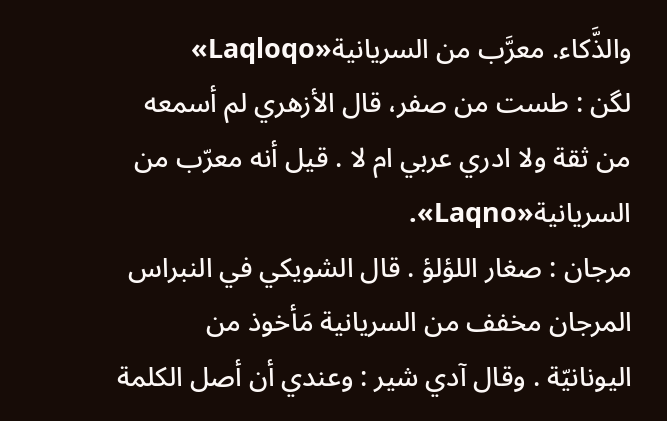والذَّكاء. معرَّب من السريانية«Laqloqo»
لگن : طست من صفر، قال الأزهري لم أسمعه من ثقة ولا ادري عربي ام لا . قيل أنه معرّب من السريانية«Laqno».
مرجان : صغار اللؤلؤ . قال الشويکي في النبراس المرجان مخفف من السريانية مَأخوذ من اليونانيّة . وقال آدي شير : وعندي أن أصل الکلمة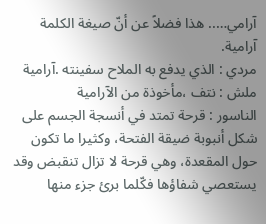آرامي….. هذا فضلاً عن أنّ صيغة الکلمة آرامية.
مردي : الذي يدفع به الملاح سفينته .آرامية
ملش : نتف ،مأخوذة من الآرامية
الناسور : قرحة تمتد في أنسجة الجسم على شكل أنبوبة ضيقة الفتحة، وكثيرا ما تكون حول المقعدة، وهي قرحة لا تزال تنقبض وقد يستعصي شفاؤها فكّلما برئ جزء منها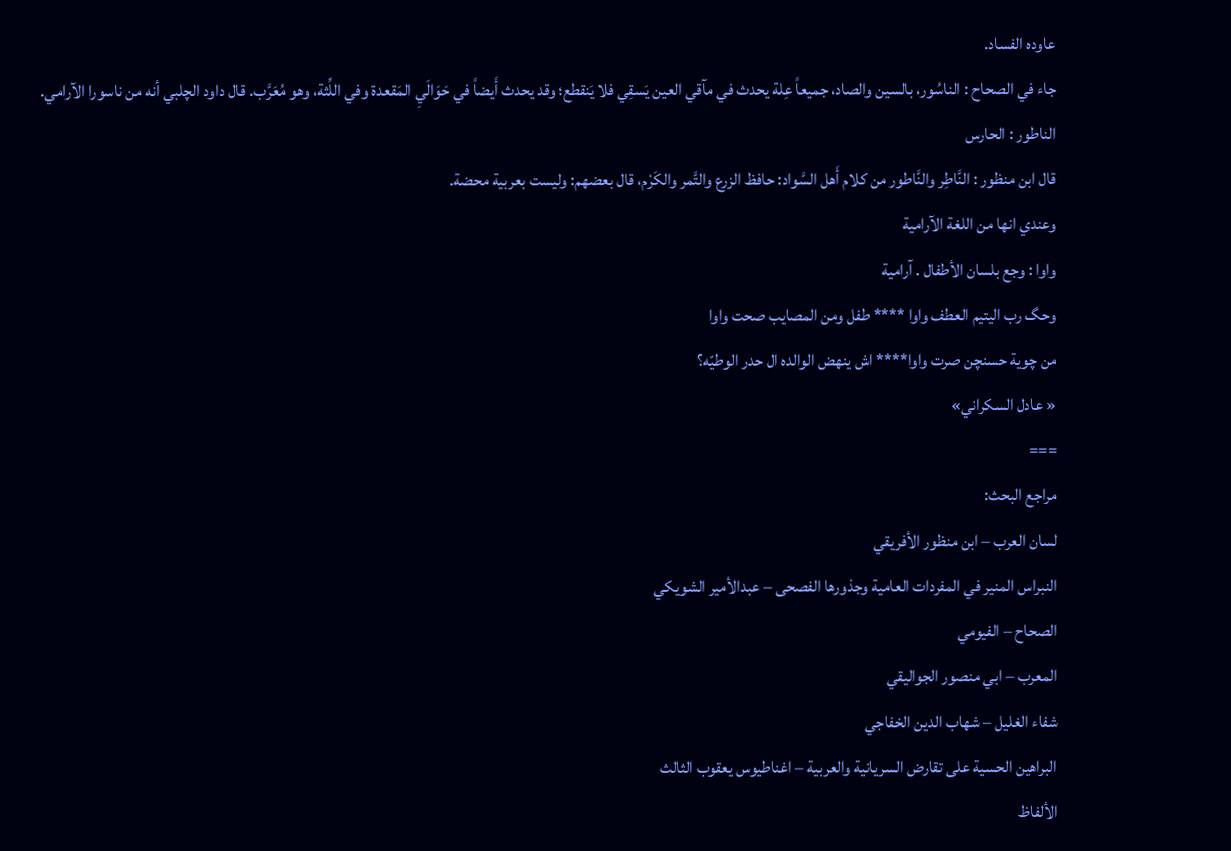عاوده الفساد.
جاء في الصحاح : الناسُور، بالسين والصاد، جميعاً عِلة يحدث في مآقي العين يَسقِي فلا يَنقطع؛ وقد يحدث أَيضاً في حَوَالَيِ المَقعدة وفي اللِّثة، وهو مُعَرَّب. قال داود الچلبي أنه من ناسورا الآرامي.
الناطور : الحارس
قال ابن منظور : النَّاطِر والنَّاطور من كلام أَهل السَّواد: حافظ الزرع والتَّمر والكَرْم، قال بعضهم: وليست بعربية محضة.
وعندي انها من اللغة الآرامية
واوا : وجع بلسان الأطفال . آرامية
وحگ رب اليتيم العطف واوا **** طفل ومن المصايب صحت واوا
من چوية حسنچن صرت واوا**** اش ينهض الوالده ال حدر الوطيّه؟
« عادل السکراني»
===
مراجع البحث:
لسان العرب – ابن منظور الأفريقي
النبراس المنير في المفردات العامية وجذورها الفصحی – عبدالأمير الشويکي
الصحاح – الفيومي
المعرب – ابي منصور الجواليقي
شفاء الغليل – شهاب الدين الخفاجي
البراهين الحسية علی تقارض السريانية والعربية – اغناطيوس يعقوب الثالث
الألفاظ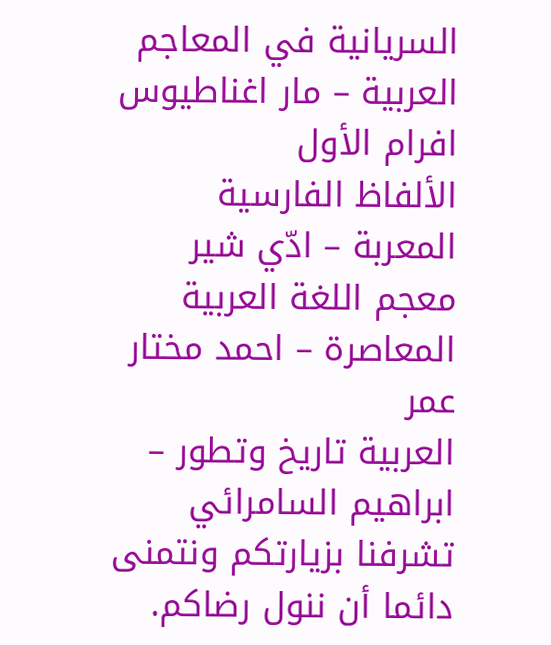السريانية في المعاجم العربية – مار اغناطيوس افرام الأول
الألفاظ الفارسية المعربة – ادّي شير
معجم اللغة العربية المعاصرة – احمد مختار عمر
العربية تاريخ وتطور – ابراهيم السامرائي
تشرفنا بزيارتكم ونتمنى دائما أن ننول رضاكم.